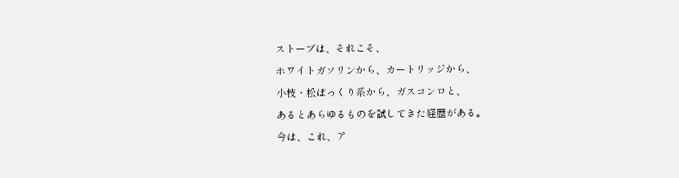ストーブは、それこそ、
ホワイトガソリンから、カートリッジから、
小枝・松ぼっくり系から、ガスコンロと、
あるとあらゆるものを試してきた経歴がある。
今は、これ、ア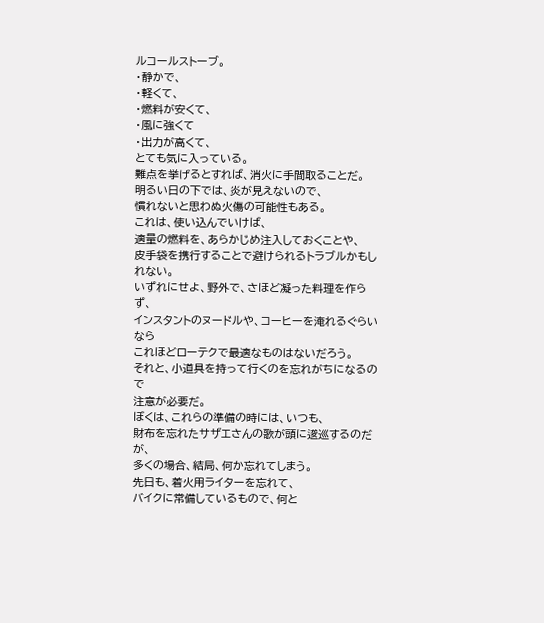ルコールストーブ。
・静かで、
・軽くて、
・燃料が安くて、
・風に強くて
・出力が高くて、
とても気に入っている。
難点を挙げるとすれば、消火に手間取ることだ。
明るい日の下では、炎が見えないので、
慣れないと思わぬ火傷の可能性もある。
これは、使い込んでいけば、
適量の燃料を、あらかじめ注入しておくことや、
皮手袋を携行することで避けられるトラブルかもしれない。
いずれにせよ、野外で、さほど凝った料理を作らず、
インスタントのヌードルや、コーヒーを淹れるぐらいなら
これほどローテクで最適なものはないだろう。
それと、小道具を持って行くのを忘れがちになるので
注意が必要だ。
ぼくは、これらの準備の時には、いつも、
財布を忘れたサザエさんの歌が頭に逡巡するのだが、
多くの場合、結局、何か忘れてしまう。
先日も、着火用ライターを忘れて、
バイクに常備しているもので、何と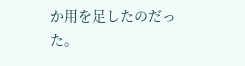か用を足したのだった。